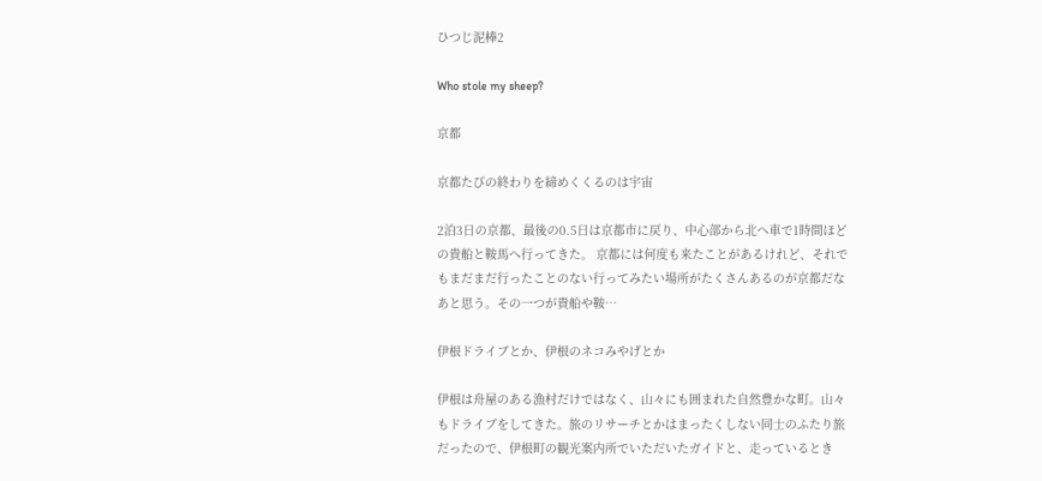ひつじ泥棒2

Who stole my sheep?

京都

京都たびの終わりを締めくくるのは宇宙

2泊3日の京都、最後の0.5日は京都市に戻り、中心部から北へ車で1時間ほどの貴船と鞍馬へ行ってきた。 京都には何度も来たことがあるけれど、それでもまだまだ行ったことのない行ってみたい場所がたくさんあるのが京都だなあと思う。その一つが貴船や鞍…

伊根ドライブとか、伊根のネコみやげとか

伊根は舟屋のある漁村だけではなく、山々にも囲まれた自然豊かな町。山々もドライブをしてきた。旅のリサーチとかはまったくしない同士のふたり旅だったので、伊根町の観光案内所でいただいたガイドと、走っているとき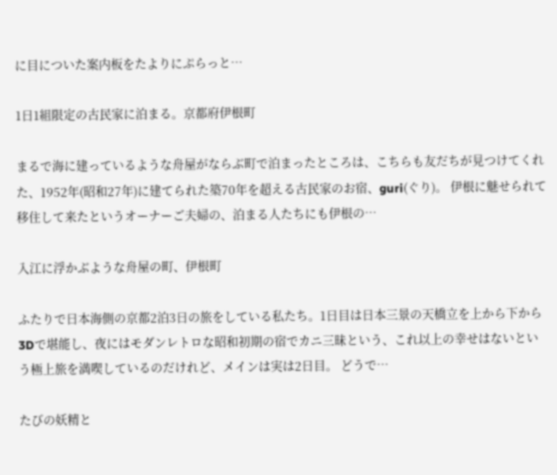に目についた案内板をたよりにぷらっと…

1日1組限定の古民家に泊まる。京都府伊根町

まるで海に建っているような舟屋がならぶ町で泊まったところは、こちらも友だちが見つけてくれた、1952年(昭和27年)に建てられた築70年を超える古民家のお宿、guri(ぐり)。 伊根に魅せられて移住して来たというオーナーご夫婦の、泊まる人たちにも伊根の…

入江に浮かぶような舟屋の町、伊根町

ふたりで日本海側の京都2泊3日の旅をしている私たち。1日目は日本三景の天橋立を上から下から3Dで堪能し、夜にはモダンレトロな昭和初期の宿でカニ三昧という、これ以上の幸せはないという極上旅を満喫しているのだけれど、メインは実は2日目。 どうで…

たびの妖精と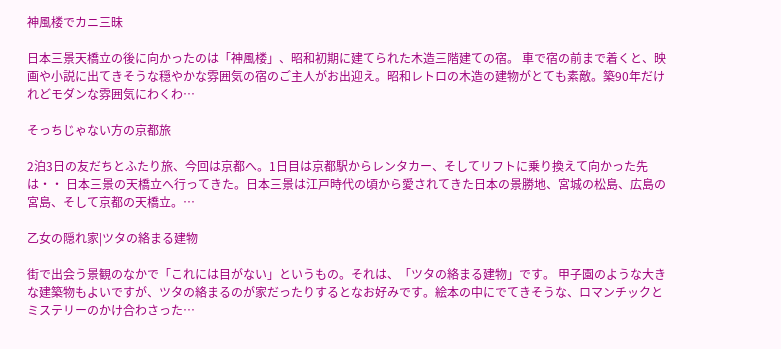神風楼でカニ三昧

日本三景天橋立の後に向かったのは「神風楼」、昭和初期に建てられた木造三階建ての宿。 車で宿の前まで着くと、映画や小説に出てきそうな穏やかな雰囲気の宿のご主人がお出迎え。昭和レトロの木造の建物がとても素敵。築90年だけれどモダンな雰囲気にわくわ…

そっちじゃない方の京都旅

2泊3日の友だちとふたり旅、今回は京都へ。1日目は京都駅からレンタカー、そしてリフトに乗り換えて向かった先は・・ 日本三景の天橋立へ行ってきた。日本三景は江戸時代の頃から愛されてきた日本の景勝地、宮城の松島、広島の宮島、そして京都の天橋立。…

乙女の隠れ家|ツタの絡まる建物

街で出会う景観のなかで「これには目がない」というもの。それは、「ツタの絡まる建物」です。 甲子園のような大きな建築物もよいですが、ツタの絡まるのが家だったりするとなお好みです。絵本の中にでてきそうな、ロマンチックとミステリーのかけ合わさった…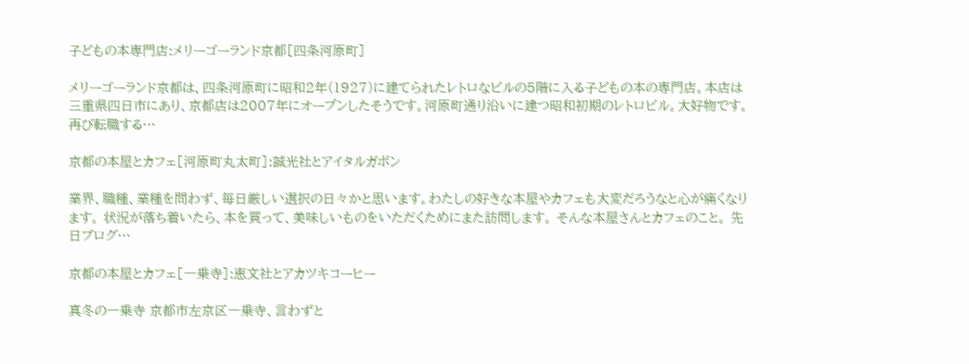子どもの本専門店:メリーゴーランド京都[四条河原町]

メリーゴーランド京都は、四条河原町に昭和2年(1927)に建てられたレトロなビルの5階に入る子どもの本の専門店。本店は三重県四日市にあり、京都店は2007年にオープンしたそうです。河原町通り沿いに建つ昭和初期のレトロビル。大好物です。 再び転職する…

京都の本屋とカフェ[河原町丸太町]:誠光社とアイタルガボン

業界、職種、業種を問わず、毎日厳しい選択の日々かと思います。わたしの好きな本屋やカフェも大変だろうなと心が痛くなります。 状況が落ち着いたら、本を買って、美味しいものをいただくためにまた訪問します。 そんな本屋さんとカフェのこと。 先日ブログ…

京都の本屋とカフェ[一乗寺]:恵文社とアカツキコーヒー

真冬の一乗寺 京都市左京区一乗寺、言わずと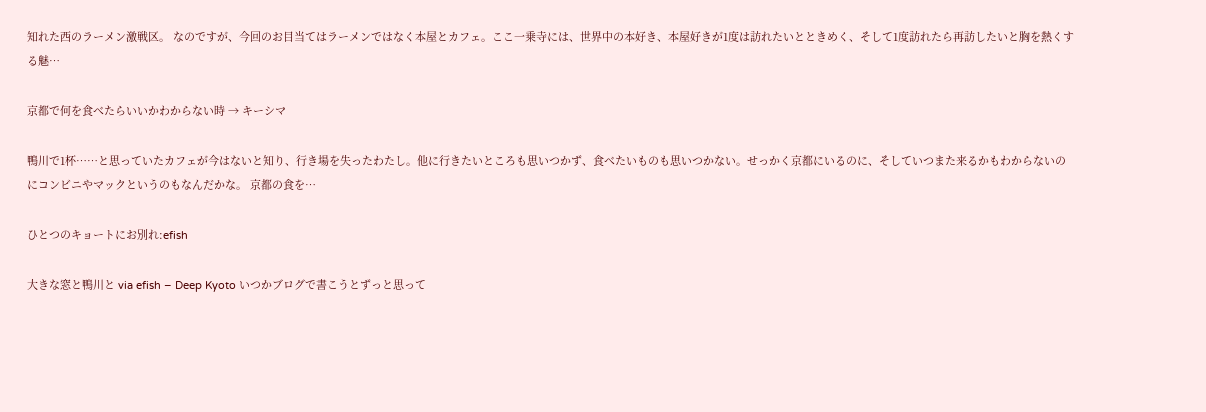知れた西のラーメン激戦区。 なのですが、今回のお目当てはラーメンではなく本屋とカフェ。ここ一乗寺には、世界中の本好き、本屋好きが1度は訪れたいとときめく、そして1度訪れたら再訪したいと胸を熱くする魅…

京都で何を食べたらいいかわからない時 → キーシマ

鴨川で1杯……と思っていたカフェが今はないと知り、行き場を失ったわたし。他に行きたいところも思いつかず、食べたいものも思いつかない。せっかく京都にいるのに、そしていつまた来るかもわからないのにコンビニやマックというのもなんだかな。 京都の食を…

ひとつのキョートにお別れ:efish

大きな窓と鴨川と via efish – Deep Kyoto いつかブログで書こうとずっと思って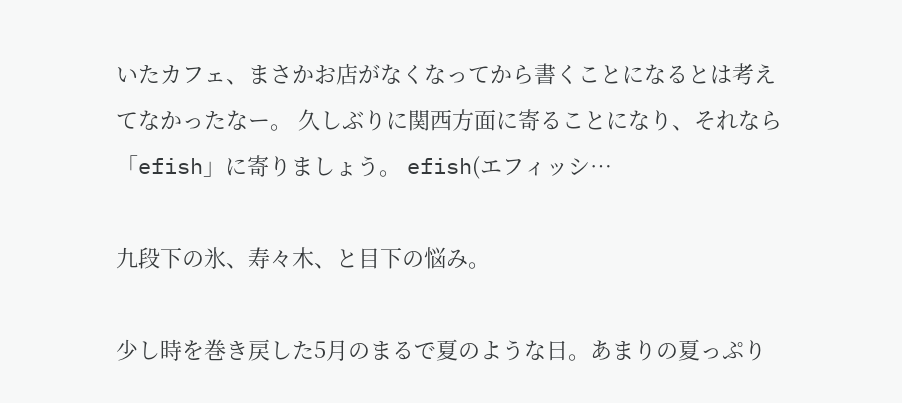いたカフェ、まさかお店がなくなってから書くことになるとは考えてなかったなー。 久しぶりに関西方面に寄ることになり、それなら「efish」に寄りましょう。 efish(エフィッシ…

九段下の氷、寿々木、と目下の悩み。

少し時を巻き戻した5月のまるで夏のような日。あまりの夏っぷり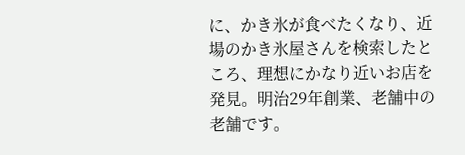に、かき氷が食べたくなり、近場のかき氷屋さんを検索したところ、理想にかなり近いお店を発見。明治29年創業、老舗中の老舗です。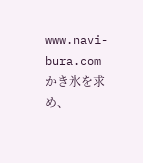www.navi-bura.com かき氷を求め、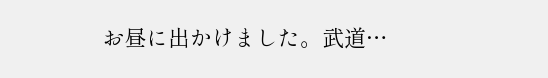お昼に出かけました。武道…